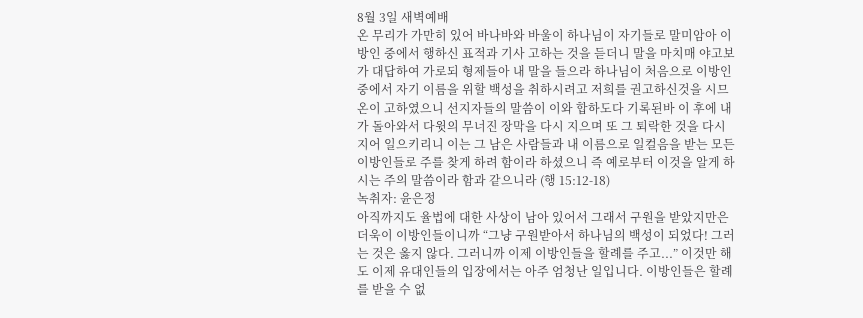8월 3일 새벽예배
온 무리가 가만히 있어 바나바와 바울이 하나님이 자기들로 말미암아 이방인 중에서 행하신 표적과 기사 고하는 것을 듣더니 말을 마치매 야고보가 대답하여 가로되 형제들아 내 말을 들으라 하나님이 처음으로 이방인 중에서 자기 이름을 위할 백성을 취하시려고 저희를 권고하신것을 시므온이 고하였으니 선지자들의 말씀이 이와 합하도다 기록된바 이 후에 내가 돌아와서 다윗의 무너진 장막을 다시 지으며 또 그 퇴락한 것을 다시 지어 일으키리니 이는 그 남은 사람들과 내 이름으로 일컬음을 받는 모든 이방인들로 주를 찾게 하려 함이라 하셨으니 즉 예로부터 이것을 알게 하시는 주의 말씀이라 함과 같으니라 (행 15:12-18)
녹취자: 윤은정
아직까지도 율법에 대한 사상이 남아 있어서 그래서 구원을 받았지만은 더욱이 이방인들이니까 “그냥 구원받아서 하나님의 백성이 되었다! 그러는 것은 옳지 않다. 그러니까 이제 이방인들을 할례를 주고...” 이것만 해도 이제 유대인들의 입장에서는 아주 엄청난 일입니다. 이방인들은 할례를 받을 수 없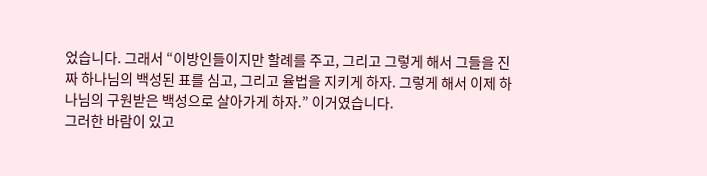었습니다. 그래서 “이방인들이지만 할례를 주고, 그리고 그렇게 해서 그들을 진짜 하나님의 백성된 표를 심고, 그리고 율법을 지키게 하자. 그렇게 해서 이제 하나님의 구원받은 백성으로 살아가게 하자.” 이거였습니다.
그러한 바람이 있고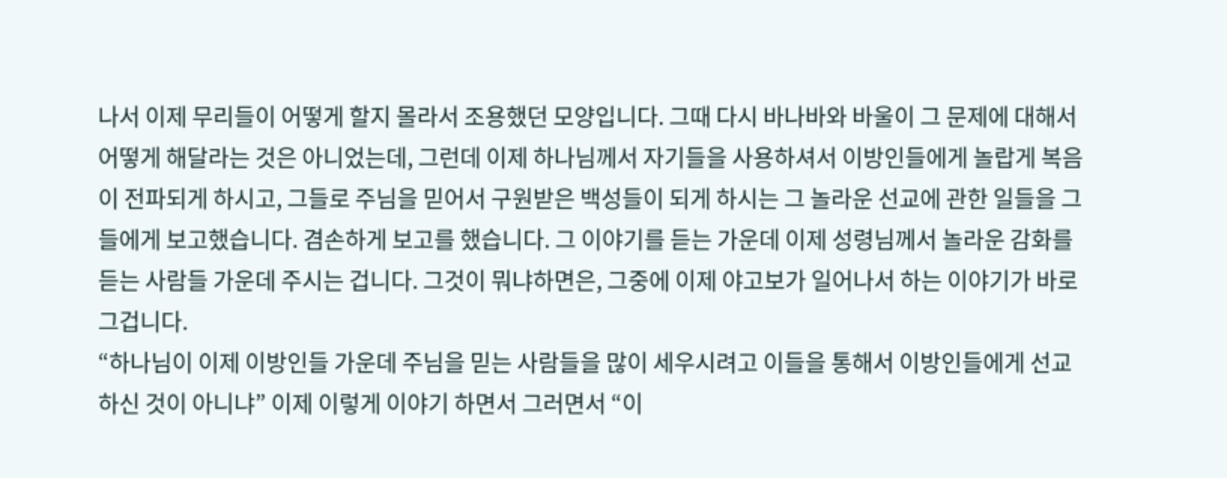나서 이제 무리들이 어떻게 할지 몰라서 조용했던 모양입니다. 그때 다시 바나바와 바울이 그 문제에 대해서 어떻게 해달라는 것은 아니었는데, 그런데 이제 하나님께서 자기들을 사용하셔서 이방인들에게 놀랍게 복음이 전파되게 하시고, 그들로 주님을 믿어서 구원받은 백성들이 되게 하시는 그 놀라운 선교에 관한 일들을 그들에게 보고했습니다. 겸손하게 보고를 했습니다. 그 이야기를 듣는 가운데 이제 성령님께서 놀라운 감화를 듣는 사람들 가운데 주시는 겁니다. 그것이 뭐냐하면은, 그중에 이제 야고보가 일어나서 하는 이야기가 바로 그겁니다.
“하나님이 이제 이방인들 가운데 주님을 믿는 사람들을 많이 세우시려고 이들을 통해서 이방인들에게 선교하신 것이 아니냐” 이제 이렇게 이야기 하면서 그러면서 “이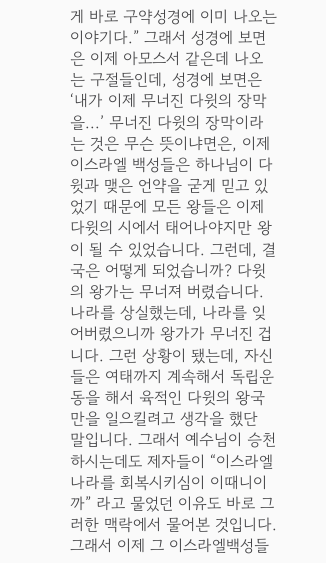게 바로 구약성경에 이미 나오는 이야기다.” 그래서 성경에 보면은 이제 아모스서 같은데 나오는 구절들인데, 성경에 보면은 ‘내가 이제 무너진 다윗의 장막을...’ 무너진 다윗의 장막이라는 것은 무슨 뜻이냐면은, 이제 이스라엘 백성들은 하나님이 다윗과 맺은 언약을 굳게 믿고 있었기 때문에 모든 왕들은 이제 다윗의 시에서 태어나야지만 왕이 될 수 있었습니다. 그런데, 결국은 어떻게 되었습니까? 다윗의 왕가는 무너져 버렸습니다. 나라를 상실했는데, 나라를 잊어버렸으니까 왕가가 무너진 겁니다. 그런 상황이 됐는데, 자신들은 여태까지 계속해서 독립운동을 해서 육적인 다윗의 왕국만을 일으킬려고 생각을 했단 말입니다. 그래서 예수님이 승천하시는데도 제자들이 “이스라엘나라를 회복시키심이 이때니이까” 라고 물었던 이유도 바로 그러한 맥락에서 물어본 것입니다. 그래서 이제 그 이스라엘백성들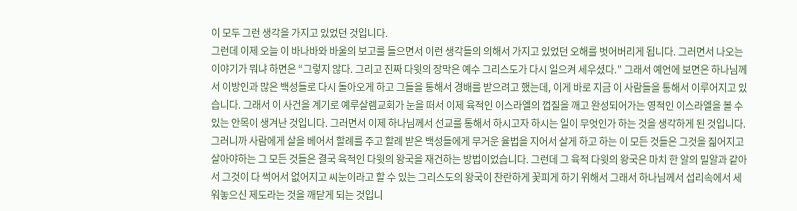이 모두 그런 생각을 가지고 있었던 것입니다.
그런데 이제 오늘 이 바나바와 바울의 보고를 들으면서 이런 생각들의 의해서 가지고 있었던 오해를 벗어버리게 됩니다. 그러면서 나오는 이야기가 뭐냐 하면은 “그렇지 않다. 그리고 진짜 다윗의 장막은 예수 그리스도가 다시 일으켜 세우셨다.” 그래서 예언에 보면은 하나님께서 이방인과 많은 백성들로 다시 돌아오게 하고 그들을 통해서 경배를 받으려고 했는데, 이게 바로 지금 이 사람들을 통해서 이루어지고 있습니다. 그래서 이 사건을 계기로 예루살렘교회가 눈을 떠서 이제 육적인 이스라엘의 껍질을 깨고 완성되어가는 영적인 이스라엘을 볼 수 있는 안목이 생겨난 것입니다. 그러면서 이제 하나님께서 선교를 통해서 하시고자 하시는 일이 무엇인가 하는 것을 생각하게 된 것입니다.
그러니까 사람에게 살을 베어서 할례를 주고 할례 받은 백성들에게 무거운 율법을 지어서 살게 하고 하는 이 모든 것들은 그것을 짊어지고 살아야하는 그 모든 것들은 결국 육적인 다윗의 왕국을 재건하는 방법이었습니다. 그런데 그 육적 다윗의 왕국은 마치 한 알의 밀알과 같아서 그것이 다 썩어서 없어지고 씨눈이라고 할 수 있는 그리스도의 왕국이 찬란하게 꽃피게 하기 위해서 그래서 하나님께서 섭리속에서 세워놓으신 제도라는 것을 깨닫게 되는 것입니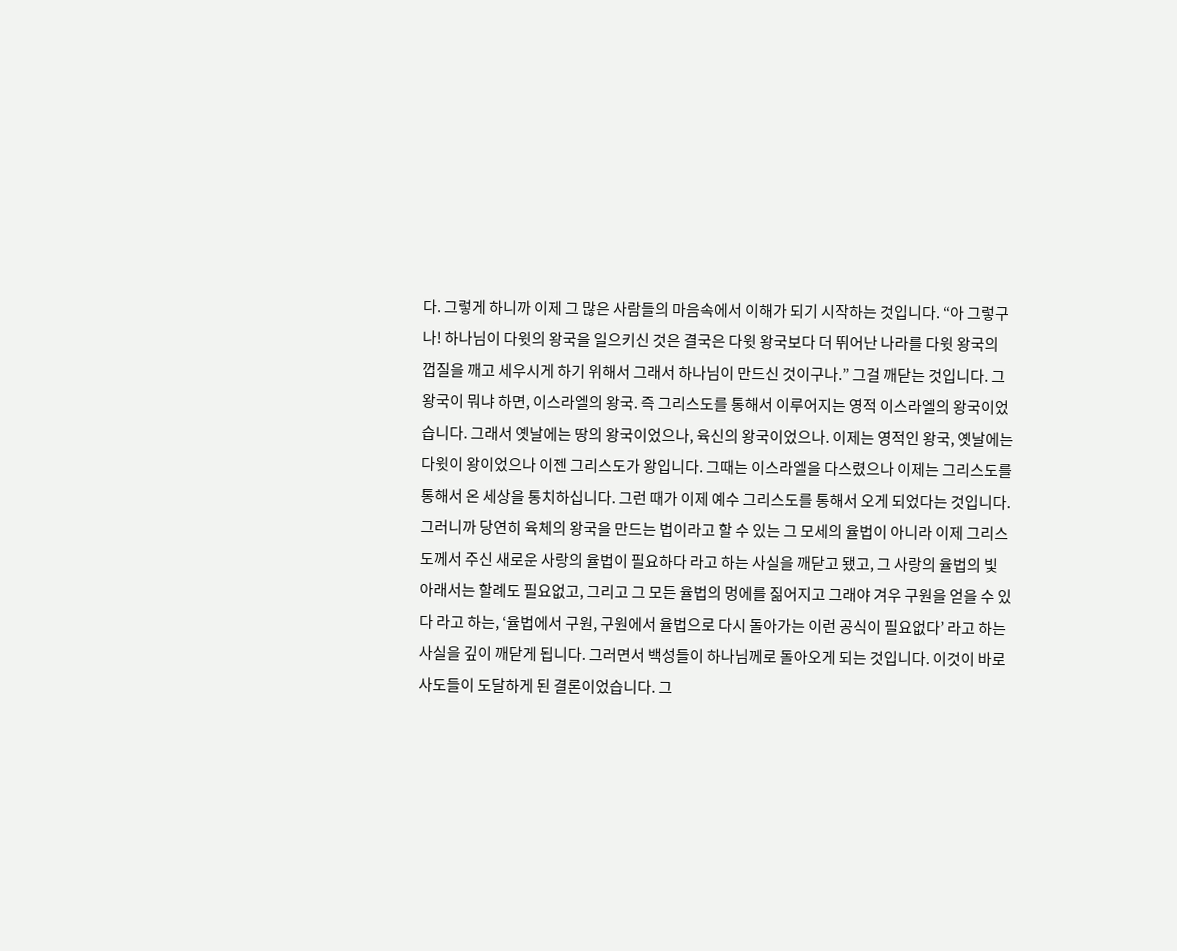다. 그렇게 하니까 이제 그 많은 사람들의 마음속에서 이해가 되기 시작하는 것입니다. “아 그렇구나! 하나님이 다윗의 왕국을 일으키신 것은 결국은 다윗 왕국보다 더 뛰어난 나라를 다윗 왕국의 껍질을 깨고 세우시게 하기 위해서 그래서 하나님이 만드신 것이구나.” 그걸 깨닫는 것입니다. 그 왕국이 뭐냐 하면, 이스라엘의 왕국. 즉 그리스도를 통해서 이루어지는 영적 이스라엘의 왕국이었습니다. 그래서 옛날에는 땅의 왕국이었으나, 육신의 왕국이었으나. 이제는 영적인 왕국, 옛날에는 다윗이 왕이었으나 이젠 그리스도가 왕입니다. 그때는 이스라엘을 다스렸으나 이제는 그리스도를 통해서 온 세상을 통치하십니다. 그런 때가 이제 예수 그리스도를 통해서 오게 되었다는 것입니다. 그러니까 당연히 육체의 왕국을 만드는 법이라고 할 수 있는 그 모세의 율법이 아니라 이제 그리스도께서 주신 새로운 사랑의 율법이 필요하다 라고 하는 사실을 깨닫고 됐고, 그 사랑의 율법의 빛 아래서는 할례도 필요없고, 그리고 그 모든 율법의 멍에를 짊어지고 그래야 겨우 구원을 얻을 수 있다 라고 하는, ‘율법에서 구원, 구원에서 율법으로 다시 돌아가는 이런 공식이 필요없다’ 라고 하는 사실을 깊이 깨닫게 됩니다. 그러면서 백성들이 하나님께로 돌아오게 되는 것입니다. 이것이 바로 사도들이 도달하게 된 결론이었습니다. 그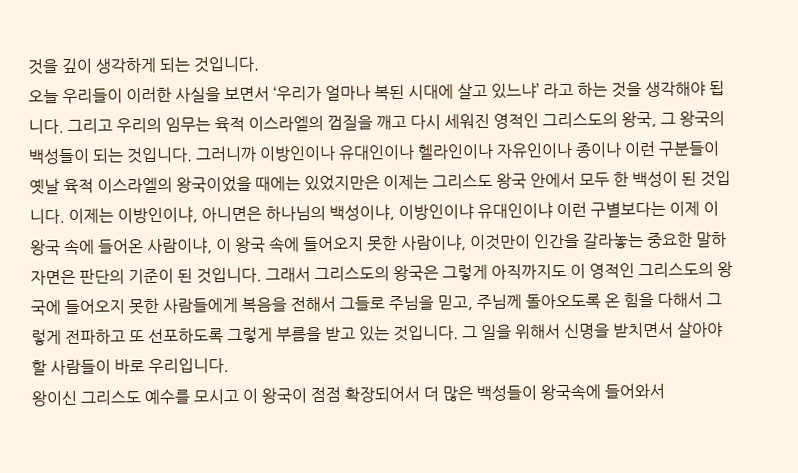것을 깊이 생각하게 되는 것입니다.
오늘 우리들이 이러한 사실을 보면서 ‘우리가 얼마나 복된 시대에 살고 있느냐’ 라고 하는 것을 생각해야 됩니다. 그리고 우리의 임무는 육적 이스라엘의 껍질을 깨고 다시 세워진 영적인 그리스도의 왕국, 그 왕국의 백성들이 되는 것입니다. 그러니까 이방인이나 유대인이나 헬라인이나 자유인이나 종이나 이런 구분들이 옛날 육적 이스라엘의 왕국이었을 때에는 있었지만은 이제는 그리스도 왕국 안에서 모두 한 백성이 된 것입니다. 이제는 이방인이냐, 아니면은 하나님의 백성이냐, 이방인이냐 유대인이냐 이런 구별보다는 이제 이 왕국 속에 들어온 사람이냐, 이 왕국 속에 들어오지 못한 사람이냐, 이것만이 인간을 갈라놓는 중요한 말하자면은 판단의 기준이 된 것입니다. 그래서 그리스도의 왕국은 그렇게 아직까지도 이 영적인 그리스도의 왕국에 들어오지 못한 사람들에게 복음을 전해서 그들로 주님을 믿고, 주님께 돌아오도록 온 힘을 다해서 그렇게 전파하고 또 선포하도록 그렇게 부름을 받고 있는 것입니다. 그 일을 위해서 신명을 받치면서 살아야 할 사람들이 바로 우리입니다.
왕이신 그리스도 예수를 모시고 이 왕국이 점점 확장되어서 더 많은 백성들이 왕국속에 들어와서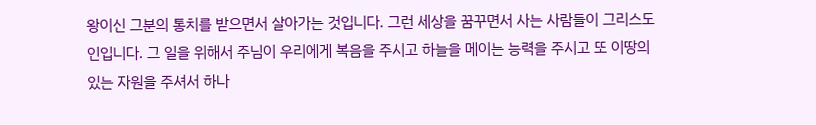왕이신 그분의 통치를 받으면서 살아가는 것입니다. 그런 세상을 꿈꾸면서 사는 사람들이 그리스도인입니다. 그 일을 위해서 주님이 우리에게 복음을 주시고 하늘을 메이는 능력을 주시고 또 이땅의 있는 자원을 주셔서 하나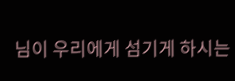님이 우리에게 섬기게 하시는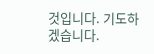것입니다. 기도하겠습니다.